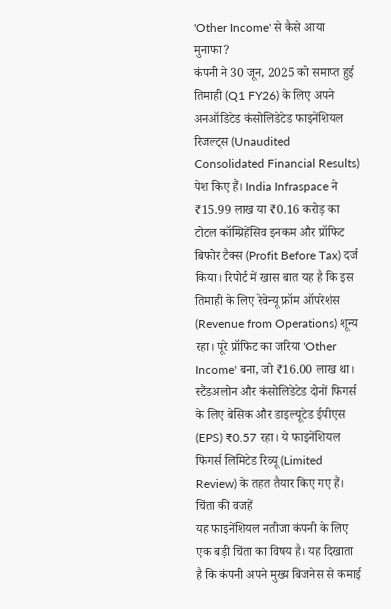'Other Income' से कैसे आया मुनाफा?
कंपनी ने 30 जून, 2025 को समाप्त हुई तिमाही (Q1 FY26) के लिए अपने अनऑडिटेड कंसोलिडेटेड फाइनेंशियल रिजल्ट्स (Unaudited Consolidated Financial Results) पेश किए हैं। India Infraspace ने ₹15.99 लाख या ₹0.16 करोड़ का टोटल कॉम्प्रिहेंसिव इनकम और प्रॉफिट बिफोर टैक्स (Profit Before Tax) दर्ज किया। रिपोर्ट में खास बात यह है कि इस तिमाही के लिए रेवेन्यू फ्रॉम ऑपरेशंस (Revenue from Operations) शून्य रहा। पूरे प्रॉफिट का जरिया 'Other Income' बना, जो ₹16.00 लाख था। स्टैंडअलोन और कंसोलिडेटेड दोनों फिगर्स के लिए बेसिक और डाइल्यूटेड ईपीएस (EPS) ₹0.57 रहा। ये फाइनेंशियल फिगर्स लिमिटेड रिव्यू (Limited Review) के तहत तैयार किए गए हैं।
चिंता की वजहें
यह फाइनेंशियल नतीजा कंपनी के लिए एक बड़ी चिंता का विषय है। यह दिखाता है कि कंपनी अपने मुख्य बिजनेस से कमाई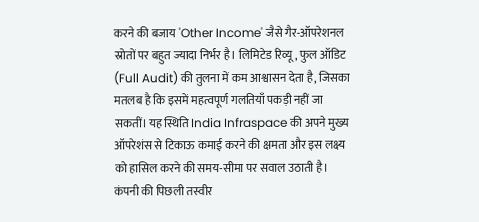करने की बजाय 'Other Income' जैसे गैर-ऑपरेशनल स्रोतों पर बहुत ज्यादा निर्भर है। लिमिटेड रिव्यू, फुल ऑडिट (Full Audit) की तुलना में कम आश्वासन देता है, जिसका मतलब है कि इसमें महत्वपूर्ण गलतियाँ पकड़ी नहीं जा सकतीं। यह स्थिति India Infraspace की अपने मुख्य ऑपरेशंस से टिकाऊ कमाई करने की क्षमता और इस लक्ष्य को हासिल करने की समय-सीमा पर सवाल उठाती है।
कंपनी की पिछली तस्वीर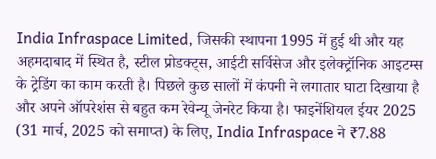India Infraspace Limited, जिसकी स्थापना 1995 में हुई थी और यह अहमदाबाद में स्थित है, स्टील प्रोडक्ट्स, आईटी सर्विसेज और इलेक्ट्रॉनिक आइटम्स के ट्रेडिंग का काम करती है। पिछले कुछ सालों में कंपनी ने लगातार घाटा दिखाया है और अपने ऑपरेशंस से बहुत कम रेवेन्यू जेनरेट किया है। फाइनेंशियल ईयर 2025 (31 मार्च, 2025 को समाप्त) के लिए, India Infraspace ने ₹7.88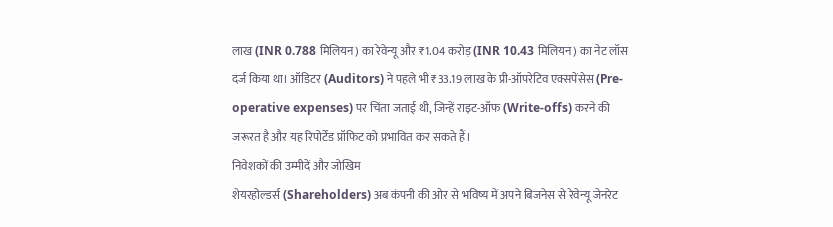लाख (INR 0.788 मिलियन) का रेवेन्यू और ₹1.04 करोड़ (INR 10.43 मिलियन) का नेट लॉस दर्ज किया था। ऑडिटर (Auditors) ने पहले भी ₹33.19 लाख के प्री-ऑपरेटिव एक्सपेंसेस (Pre-operative expenses) पर चिंता जताई थी, जिन्हें राइट-ऑफ (Write-offs) करने की जरूरत है और यह रिपोर्टेड प्रॉफिट को प्रभावित कर सकते हैं।
निवेशकों की उम्मीदें और जोखिम
शेयरहोल्डर्स (Shareholders) अब कंपनी की ओर से भविष्य में अपने बिजनेस से रेवेन्यू जेनरेट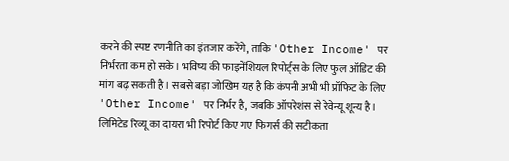करने की स्पष्ट रणनीति का इंतजार करेंगे, ताकि 'Other Income' पर निर्भरता कम हो सके। भविष्य की फाइनेंशियल रिपोर्ट्स के लिए फुल ऑडिट की मांग बढ़ सकती है। सबसे बड़ा जोखिम यह है कि कंपनी अभी भी प्रॉफिट के लिए 'Other Income' पर निर्भर है, जबकि ऑपरेशंस से रेवेन्यू शून्य है। लिमिटेड रिव्यू का दायरा भी रिपोर्ट किए गए फिगर्स की सटीकता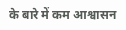के बारे में कम आश्वासन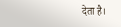देता है।